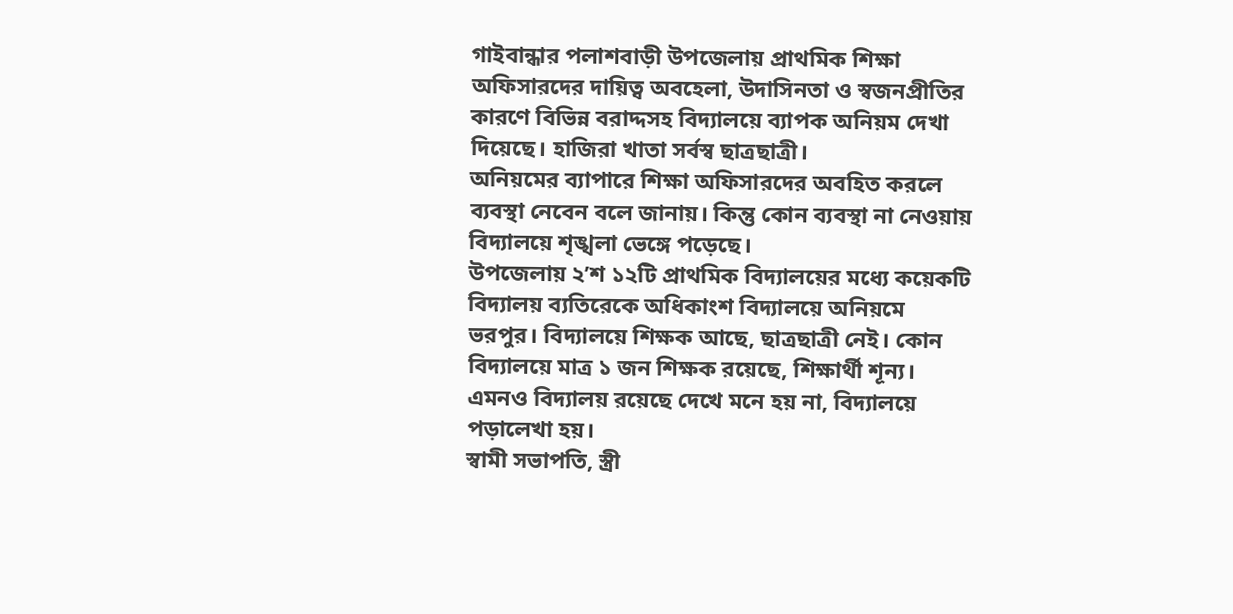গাইবান্ধার পলাশবাড়ী উপজেলায় প্রাথমিক শিক্ষা অফিসারদের দায়িত্ব অবহেলা, উদাসিনতা ও স্বজনপ্রীতির কারণে বিভিন্ন বরাদ্দসহ বিদ্যালয়ে ব্যাপক অনিয়ম দেখা দিয়েছে। হাজিরা খাতা সর্বস্ব ছাত্রছাত্রী।
অনিয়মের ব্যাপারে শিক্ষা অফিসারদের অবহিত করলে ব্যবস্থা নেবেন বলে জানায়। কিন্তু কোন ব্যবস্থা না নেওয়ায় বিদ্যালয়ে শৃঙ্খলা ভেঙ্গে পড়েছে।
উপজেলায় ২’শ ১২টি প্রাথমিক বিদ্যালয়ের মধ্যে কয়েকটি বিদ্যালয় ব্যতিরেকে অধিকাংশ বিদ্যালয়ে অনিয়মে ভরপুর। বিদ্যালয়ে শিক্ষক আছে, ছাত্রছাত্রী নেই। কোন বিদ্যালয়ে মাত্র ১ জন শিক্ষক রয়েছে, শিক্ষার্থী শূন্য। এমনও বিদ্যালয় রয়েছে দেখে মনে হয় না, বিদ্যালয়ে পড়ালেখা হয়।
স্বামী সভাপতি, স্ত্রী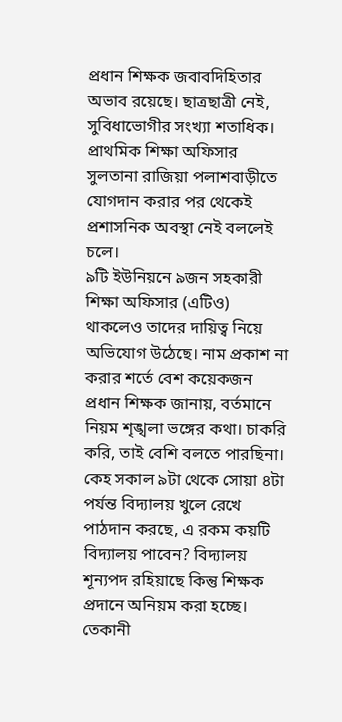প্রধান শিক্ষক জবাবদিহিতার অভাব রয়েছে। ছাত্রছাত্রী নেই, সুবিধাভোগীর সংখ্যা শতাধিক। প্রাথমিক শিক্ষা অফিসার সুলতানা রাজিয়া পলাশবাড়ীতে যোগদান করার পর থেকেই প্রশাসনিক অবস্থা নেই বললেই চলে।
৯টি ইউনিয়নে ৯জন সহকারী শিক্ষা অফিসার (এটিও) থাকলেও তাদের দায়িত্ব নিয়ে অভিযোগ উঠেছে। নাম প্রকাশ না করার শর্তে বেশ কয়েকজন প্রধান শিক্ষক জানায়, বর্তমানে নিয়ম শৃঙ্খলা ভঙ্গের কথা। চাকরি করি, তাই বেশি বলতে পারছিনা। কেহ সকাল ৯টা থেকে সোয়া ৪টা পর্যন্ত বিদ্যালয় খুলে রেখে পাঠদান করছে, এ রকম কয়টি বিদ্যালয় পাবেন? বিদ্যালয় শূন্যপদ রহিয়াছে কিন্তু শিক্ষক প্রদানে অনিয়ম করা হচ্ছে।
তেকানী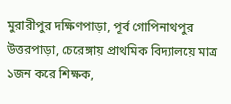মুরারীপুর দক্ষিণপাড়া, পূর্ব গোপিনাথপুর উত্তরপাড়া, চেরেঙ্গায় প্রাথমিক বিদ্যালয়ে মাত্র ১জন করে শিক্ষক,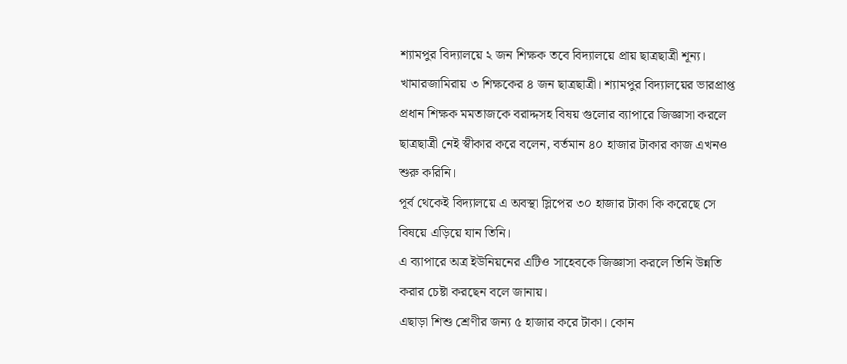শ্যামপুর বিদ্যালয়ে ২ জন শিক্ষক তবে বিদ্যালয়ে প্রায় ছাত্রছাত্রী শূন্য। খামারজামিরায় ৩ শিক্ষকের ৪ জন ছাত্রছাত্রী। শ্যামপুর বিদ্যালয়ের ভারপ্রাপ্ত প্রধান শিক্ষক মমতাজকে বরাদ্দসহ বিষয় গুলোর ব্যাপারে জিজ্ঞাসা করলে ছাত্রছাত্রী নেই স্বীকার করে বলেন, বর্তমান ৪০ হাজার টাকার কাজ এখনও শুরু করিনি।
পূর্ব থেকেই বিদ্যালয়ে এ অবস্থা স্লিপের ৩০ হাজার টাকা কি করেছে সে বিষয়ে এড়িয়ে যান তিনি।
এ ব্যাপারে অত্র ইউনিয়নের এটিও সাহেবকে জিজ্ঞাসা করলে তিনি উন্নতি করার চেষ্টা করছেন বলে জানায়।
এছাড়া শিশু শ্রেণীর জন্য ৫ হাজার করে টাকা। কোন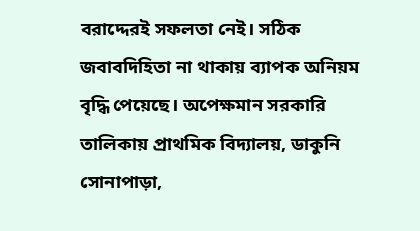বরাদ্দেরই সফলতা নেই। সঠিক জবাবদিহিতা না থাকায় ব্যাপক অনিয়ম বৃদ্ধি পেয়েছে। অপেক্ষমান সরকারি তালিকায় প্রাথমিক বিদ্যালয়, ডাকুনি সোনাপাড়া,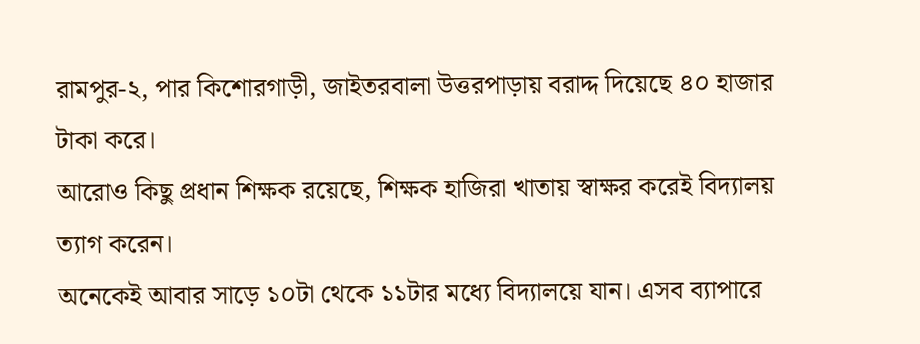রামপুর-২, পার কিশোরগাড়ী, জাইতরবালা উত্তরপাড়ায় বরাদ্দ দিয়েছে ৪০ হাজার টাকা করে।
আরোও কিছু প্রধান শিক্ষক রয়েছে, শিক্ষক হাজিরা খাতায় স্বাক্ষর করেই বিদ্যালয় ত্যাগ করেন।
অনেকেই আবার সাড়ে ১০টা থেকে ১১টার মধ্যে বিদ্যালয়ে যান। এসব ব্যাপারে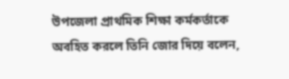উপজেলা প্রাথমিক শিক্ষা কর্মকর্তাকে অবহিত করলে তিনি জোর দিয়ে বলেন,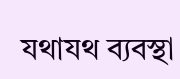যথাযথ ব্যবস্থা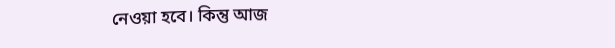নেওয়া হবে। কিন্তু আজ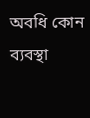অবধি কোন ব্যবস্থা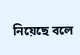নিয়েছে বলে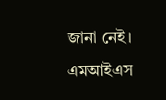জানা নেই।
এমআইএস